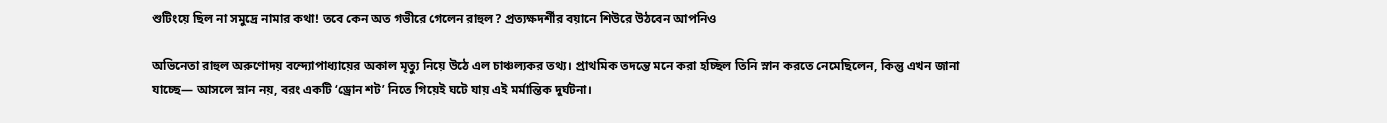শুটিংয়ে ছিল না সমুদ্রে নামার কথা! তবে কেন অত গভীরে গেলেন রাহুল? প্রত্যক্ষদর্শীর বয়ানে শিউরে উঠবেন আপনিও

অভিনেতা রাহুল অরুণোদয় বন্দ্যোপাধ্যায়ের অকাল মৃত্যু নিয়ে উঠে এল চাঞ্চল্যকর তথ্য। প্রাথমিক তদন্তে মনে করা হচ্ছিল তিনি স্নান করতে নেমেছিলেন, কিন্তু এখন জানা যাচ্ছে— আসলে স্নান নয়, বরং একটি ‘ড্রোন শট’ নিতে গিয়েই ঘটে যায় এই মর্মান্তিক দুর্ঘটনা।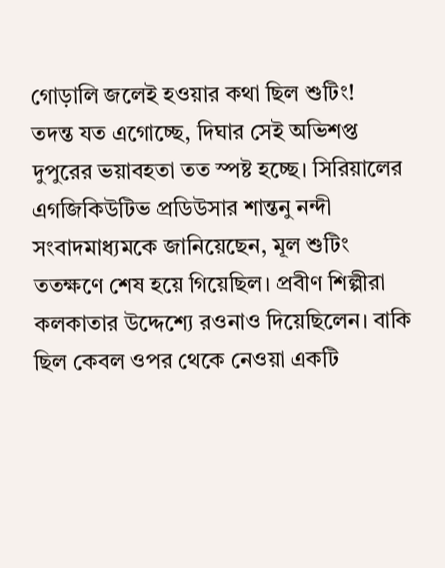গোড়ালি জলেই হওয়ার কথা ছিল শুটিং!
তদন্ত যত এগোচ্ছে, দিঘার সেই অভিশপ্ত দুপুরের ভয়াবহতা তত স্পষ্ট হচ্ছে। সিরিয়ালের এগজিকিউটিভ প্রডিউসার শান্তনু নন্দী সংবাদমাধ্যমকে জানিয়েছেন, মূল শুটিং ততক্ষণে শেষ হয়ে গিয়েছিল। প্রবীণ শিল্পীরা কলকাতার উদ্দেশ্যে রওনাও দিয়েছিলেন। বাকি ছিল কেবল ওপর থেকে নেওয়া একটি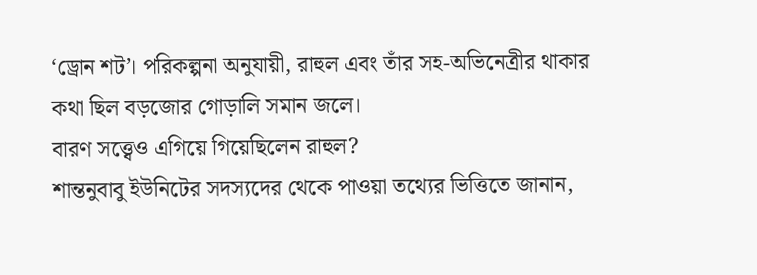‘ড্রোন শট’। পরিকল্পনা অনুযায়ী, রাহুল এবং তাঁর সহ-অভিনেত্রীর থাকার কথা ছিল বড়জোর গোড়ালি সমান জলে।
বারণ সত্ত্বেও এগিয়ে গিয়েছিলেন রাহুল?
শান্তনুবাবু ইউনিটের সদস্যদের থেকে পাওয়া তথ্যের ভিত্তিতে জানান,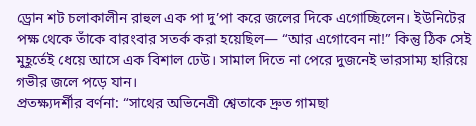ড্রোন শট চলাকালীন রাহুল এক পা দু’পা করে জলের দিকে এগোচ্ছিলেন। ইউনিটের পক্ষ থেকে তাঁকে বারংবার সতর্ক করা হয়েছিল— “আর এগোবেন না!” কিন্তু ঠিক সেই মুহূর্তেই ধেয়ে আসে এক বিশাল ঢেউ। সামাল দিতে না পেরে দুজনেই ভারসাম্য হারিয়ে গভীর জলে পড়ে যান।
প্রতক্ষ্যদর্শীর বর্ণনা: “সাথের অভিনেত্রী শ্বেতাকে দ্রুত গামছা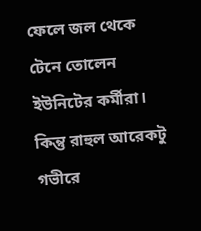ফেলে জল থেকে টেনে তোলেন ইউনিটের কর্মীরা। কিন্তু রাহুল আরেকটু গভীরে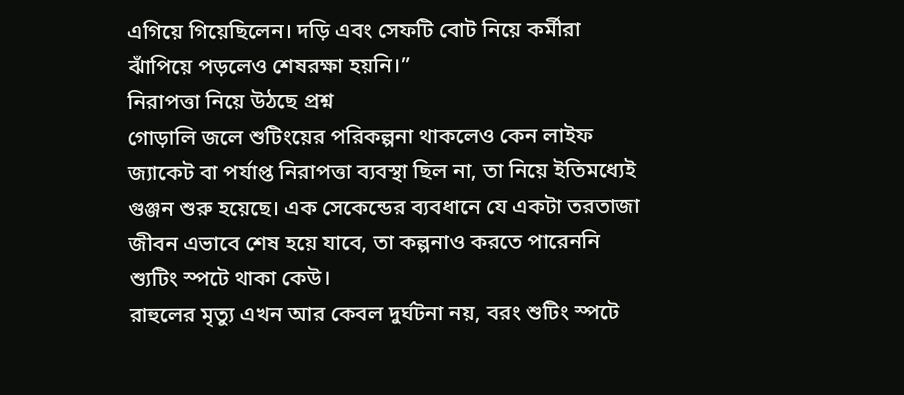এগিয়ে গিয়েছিলেন। দড়ি এবং সেফটি বোট নিয়ে কর্মীরা ঝাঁপিয়ে পড়লেও শেষরক্ষা হয়নি।”
নিরাপত্তা নিয়ে উঠছে প্রশ্ন
গোড়ালি জলে শুটিংয়ের পরিকল্পনা থাকলেও কেন লাইফ জ্যাকেট বা পর্যাপ্ত নিরাপত্তা ব্যবস্থা ছিল না, তা নিয়ে ইতিমধ্যেই গুঞ্জন শুরু হয়েছে। এক সেকেন্ডের ব্যবধানে যে একটা তরতাজা জীবন এভাবে শেষ হয়ে যাবে, তা কল্পনাও করতে পারেননি শ্যুটিং স্পটে থাকা কেউ।
রাহুলের মৃত্যু এখন আর কেবল দুর্ঘটনা নয়, বরং শুটিং স্পটে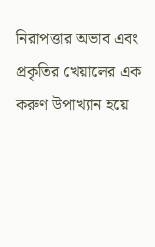নিরাপত্তার অভাব এবং প্রকৃতির খেয়ালের এক করুণ উপাখ্যান হয়ে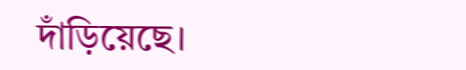দাঁড়িয়েছে।